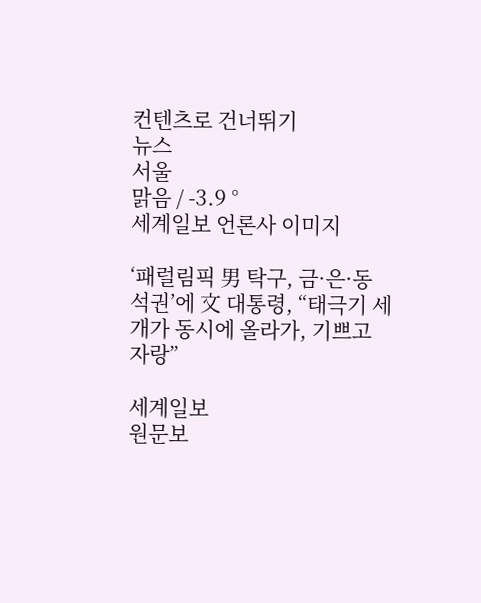컨텐츠로 건너뛰기
뉴스
서울
맑음 / -3.9 °
세계일보 언론사 이미지

‘패럴림픽 男 탁구, 금·은·동 석권’에 文 대통령, “태극기 세 개가 동시에 올라가, 기쁘고 자랑”

세계일보
원문보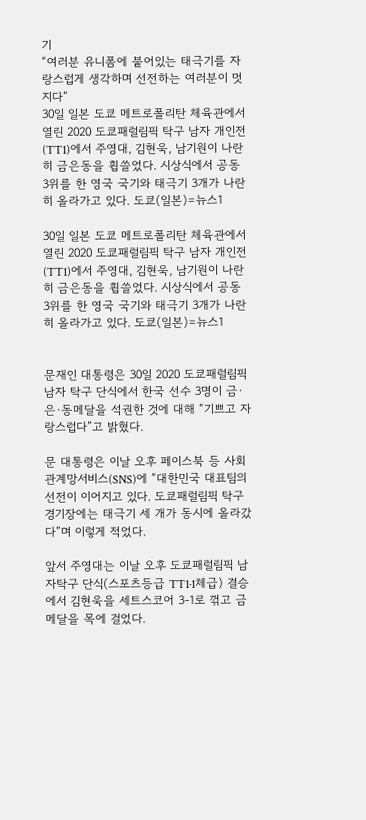기
“여러분 유니폼에 붙어있는 태극기를 자랑스럽게 생각하며 선전하는 여러분이 멋지다”
30일 일본 도쿄 메트로폴리탄 체육관에서 열린 2020 도쿄패럴림픽 탁구 남자 개인전(TT1)에서 주영대, 김현욱, 남기원이 나란히 금은동을 휩쓸었다. 시상식에서 공동 3위를 한 영국 국기와 태극기 3개가 나란히 올라가고 있다. 도쿄(일본)=뉴스1

30일 일본 도쿄 메트로폴리탄 체육관에서 열린 2020 도쿄패럴림픽 탁구 남자 개인전(TT1)에서 주영대, 김현욱, 남기원이 나란히 금은동을 휩쓸었다. 시상식에서 공동 3위를 한 영국 국기와 태극기 3개가 나란히 올라가고 있다. 도쿄(일본)=뉴스1


문재인 대통령은 30일 2020 도쿄패럴림픽 남자 탁구 단식에서 한국 선수 3명이 금·은·동메달을 석권한 것에 대해 “기쁘고 자랑스럽다”고 밝혔다.

문 대통령은 이날 오후 페이스북 등 사회관계망서비스(SNS)에 “대한민국 대표팀의 선전이 이어지고 있다. 도쿄패럴림픽 탁구 경기장에는 태극기 세 개가 동시에 올라갔다”며 이렇게 적었다.

앞서 주영대는 이날 오후 도쿄패럴림픽 남자탁구 단식(스포츠등급 TT1·1체급) 결승에서 김현욱을 세트스코어 3-1로 꺾고 금메달을 목에 걸었다.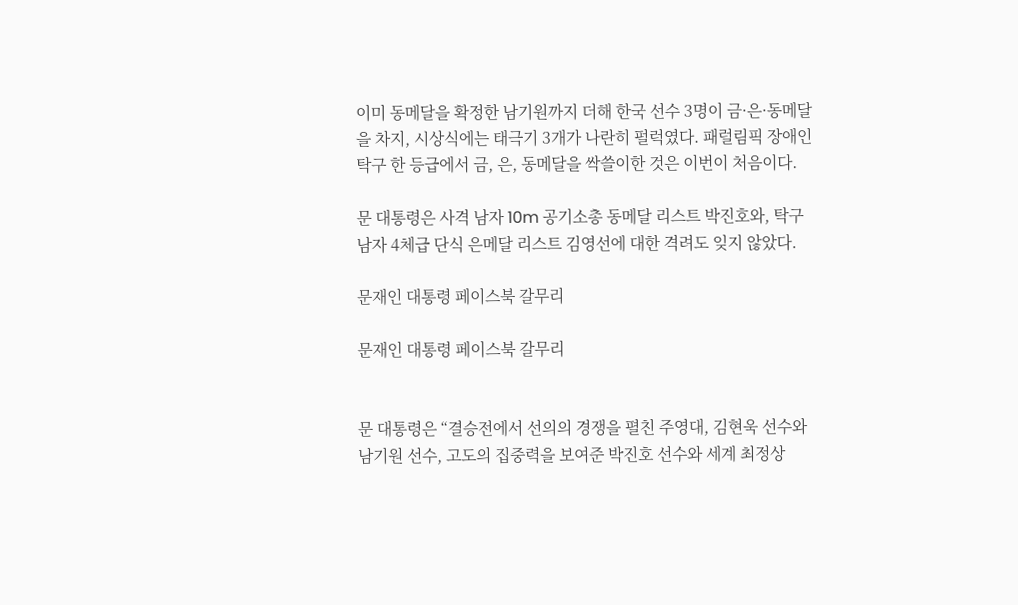이미 동메달을 확정한 남기원까지 더해 한국 선수 3명이 금·은·동메달을 차지, 시상식에는 태극기 3개가 나란히 펄럭였다. 패럴림픽 장애인탁구 한 등급에서 금, 은, 동메달을 싹쓸이한 것은 이번이 처음이다.

문 대통령은 사격 남자 10m 공기소총 동메달 리스트 박진호와, 탁구 남자 4체급 단식 은메달 리스트 김영선에 대한 격려도 잊지 않았다.

문재인 대통령 페이스북 갈무리

문재인 대통령 페이스북 갈무리


문 대통령은 “결승전에서 선의의 경쟁을 펼친 주영대, 김현욱 선수와 남기원 선수, 고도의 집중력을 보여준 박진호 선수와 세계 최정상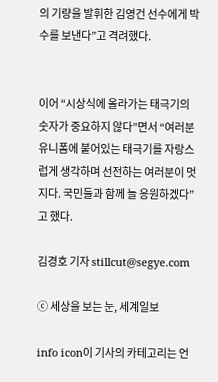의 기량을 발휘한 김영건 선수에게 박수를 보낸다”고 격려했다.


이어 “시상식에 올라가는 태극기의 숫자가 중요하지 않다”면서 “여러분 유니폼에 붙어있는 태극기를 자랑스럽게 생각하며 선전하는 여러분이 멋지다. 국민들과 함께 늘 응원하겠다”고 했다.

김경호 기자 stillcut@segye.com

ⓒ 세상을 보는 눈, 세계일보

info icon이 기사의 카테고리는 언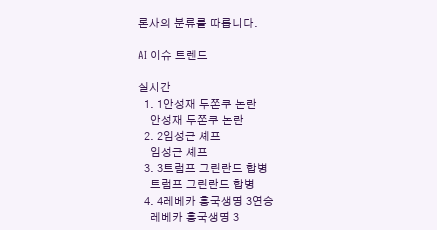론사의 분류를 따릅니다.

AI 이슈 트렌드

실시간
  1. 1안성재 두쫀쿠 논란
    안성재 두쫀쿠 논란
  2. 2임성근 셰프
    임성근 셰프
  3. 3트럼프 그린란드 합병
    트럼프 그린란드 합병
  4. 4레베카 흥국생명 3연승
    레베카 흥국생명 3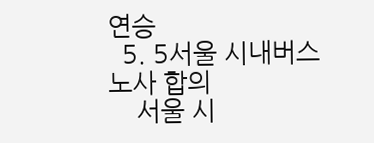연승
  5. 5서울 시내버스 노사 합의
    서울 시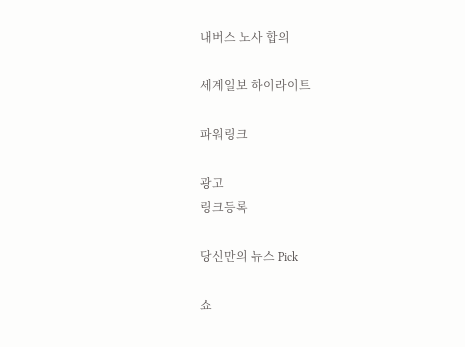내버스 노사 합의

세계일보 하이라이트

파워링크

광고
링크등록

당신만의 뉴스 Pick

쇼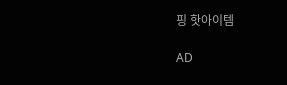핑 핫아이템

AD